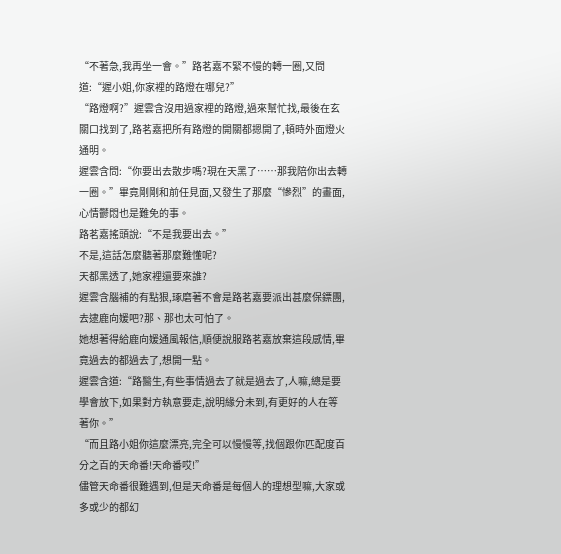“不著急,我再坐一會。”路茗嘉不緊不慢的轉一圈,又問道:“遲小姐,你家裡的路燈在哪兒?”
“路燈啊?”遲雲含沒用過家裡的路燈,過來幫忙找,最後在玄關口找到了,路茗嘉把所有路燈的開關都摁開了,頓時外面燈火通明。
遲雲含問:“你要出去散步嗎?現在天黑了……那我陪你出去轉一圈。”畢竟剛剛和前任見面,又發生了那麼“慘烈”的畫面,心情鬱悶也是難免的事。
路茗嘉搖頭說:“不是我要出去。”
不是,這話怎麼聽著那麼難懂呢?
天都黑透了,她家裡還要來誰?
遲雲含腦補的有點狠,琢磨著不會是路茗嘉要派出甚麼保鏢團,去逮鹿向媛吧?那、那也太可怕了。
她想著得給鹿向媛通風報信,順便說服路茗嘉放棄這段感情,畢竟過去的都過去了,想開一點。
遲雲含道:“路醫生,有些事情過去了就是過去了,人嘛,總是要學會放下,如果對方執意要走,說明緣分未到,有更好的人在等著你。”
“而且路小姐你這麼漂亮,完全可以慢慢等,找個跟你匹配度百分之百的天命番!天命番哎!”
儘管天命番很難遇到,但是天命番是每個人的理想型嘛,大家或多或少的都幻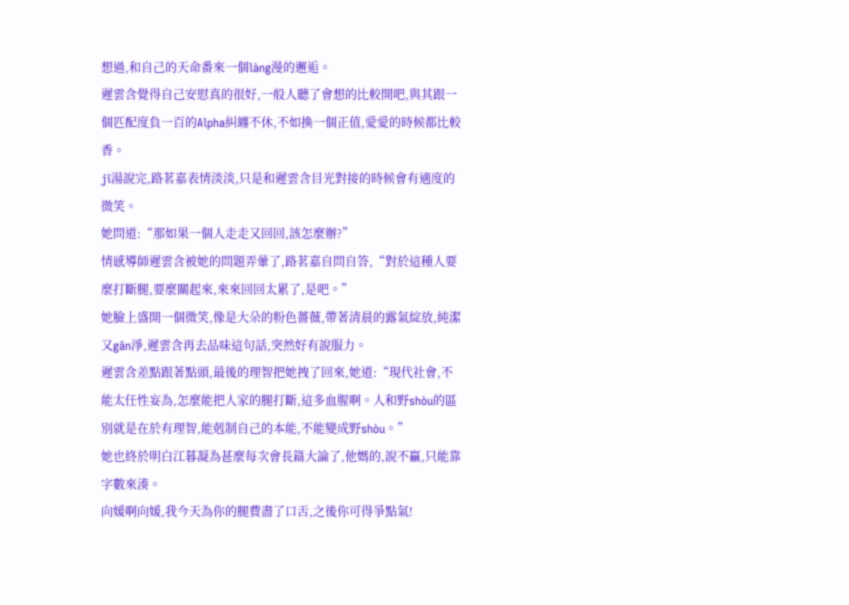想過,和自己的天命番來一個làng漫的邂逅。
遲雲含覺得自己安慰真的很好,一般人聽了會想的比較開吧,與其跟一個匹配度負一百的Alpha糾纏不休,不如換一個正值,愛愛的時候都比較香。
jī湯說完,路茗嘉表情淡淡,只是和遲雲含目光對接的時候會有適度的微笑。
她問道:“那如果一個人走走又回回,該怎麼辦?”
情感導師遲雲含被她的問題弄暈了,路茗嘉自問自答,“對於這種人要麼打斷腿,要麼關起來,來來回回太累了,是吧。”
她臉上盛開一個微笑,像是大朵的粉色薔薇,帶著清晨的露氣綻放,純潔又gān淨,遲雲含再去品味這句話,突然好有說服力。
遲雲含差點跟著點頭,最後的理智把她拽了回來,她道:“現代社會,不能太任性妄為,怎麼能把人家的腿打斷,這多血腥啊。人和野shòu的區別就是在於有理智,能剋制自己的本能,不能變成野shòu。”
她也終於明白江暮凝為甚麼每次會長篇大論了,他媽的,說不贏,只能靠字數來湊。
向媛啊向媛,我今天為你的腿費盡了口舌,之後你可得爭點氣!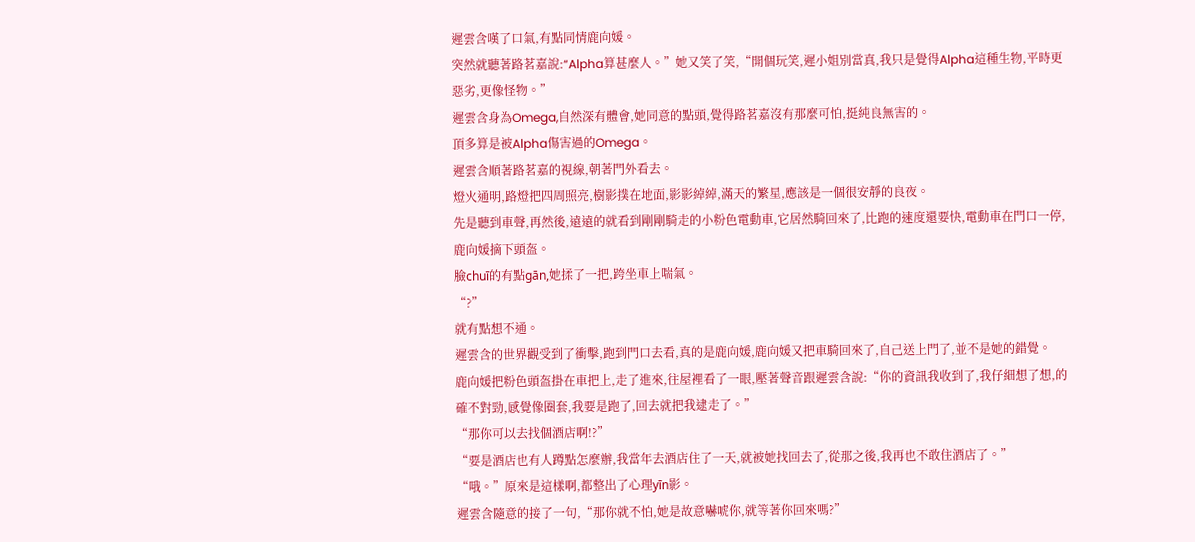遲雲含嘆了口氣,有點同情鹿向媛。
突然就聽著路茗嘉說:“Alpha算甚麼人。”她又笑了笑,“開個玩笑,遲小姐別當真,我只是覺得Alpha這種生物,平時更惡劣,更像怪物。”
遲雲含身為Omega,自然深有體會,她同意的點頭,覺得路茗嘉沒有那麼可怕,挺純良無害的。
頂多算是被Alpha傷害過的Omega。
遲雲含順著路茗嘉的視線,朝著門外看去。
燈火通明,路燈把四周照亮,樹影撲在地面,影影綽綽,滿天的繁星,應該是一個很安靜的良夜。
先是聽到車聲,再然後,遠遠的就看到剛剛騎走的小粉色電動車,它居然騎回來了,比跑的速度還要快,電動車在門口一停,鹿向媛摘下頭盔。
臉chuī的有點gān,她揉了一把,跨坐車上喘氣。
“?”
就有點想不通。
遲雲含的世界觀受到了衝擊,跑到門口去看,真的是鹿向媛,鹿向媛又把車騎回來了,自己送上門了,並不是她的錯覺。
鹿向媛把粉色頭盔掛在車把上,走了進來,往屋裡看了一眼,壓著聲音跟遲雲含說:“你的資訊我收到了,我仔細想了想,的確不對勁,感覺像圈套,我要是跑了,回去就把我逮走了。”
“那你可以去找個酒店啊!?”
“要是酒店也有人蹲點怎麼辦,我當年去酒店住了一天,就被她找回去了,從那之後,我再也不敢住酒店了。”
“哦。”原來是這樣啊,都整出了心理yīn影。
遲雲含隨意的接了一句,“那你就不怕,她是故意嚇唬你,就等著你回來嗎?”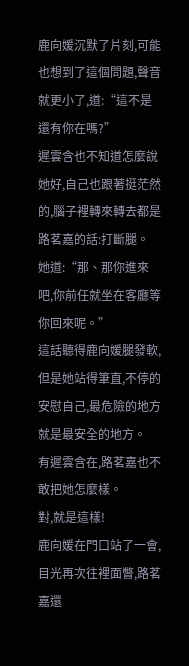鹿向媛沉默了片刻,可能也想到了這個問題,聲音就更小了,道:“這不是還有你在嗎?”
遲雲含也不知道怎麼說她好,自己也跟著挺茫然的,腦子裡轉來轉去都是路茗嘉的話:打斷腿。
她道:“那、那你進來吧,你前任就坐在客廳等你回來呢。”
這話聽得鹿向媛腿發軟,但是她站得筆直,不停的安慰自己,最危險的地方就是最安全的地方。
有遲雲含在,路茗嘉也不敢把她怎麼樣。
對,就是這樣!
鹿向媛在門口站了一會,目光再次往裡面瞥,路茗嘉還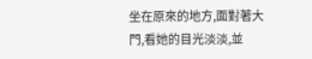坐在原來的地方,面對著大門,看她的目光淡淡,並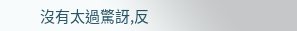沒有太過驚訝,反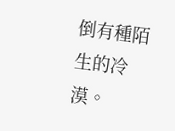倒有種陌生的冷漠。